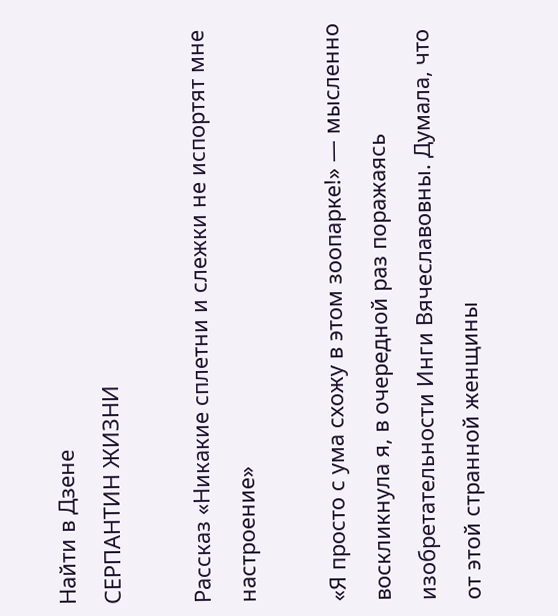Найти в Дзене
СЕРПАНТИН ЖИЗНИ

Рассказ «Никакие сплетни и слежки не испортят мне настроение»

«Я просто с ума схожу в этом зоопарке!» — мысленно воскликнула я, в очередной раз поражаясь изобретательности Инги Вячеславовны. Думала, что от этой странной женщины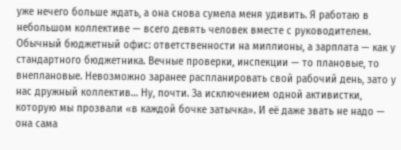уже нечего больше ждать, а она снова сумела меня удивить. Я работаю в небольшом коллективе — всего девять человек вместе с руководителем. Обычный бюджетный офис: ответственности на миллионы, а зарплата — как у стандартного бюджетника. Вечные проверки, инспекции — то плановые, то внеплановые. Невозможно заранее распланировать свой рабочий день, зато у нас дружный коллектив… Ну, почти. За исключением одной активистки, которую мы прозвали «в каждой бочке затычка». И её даже звать не надо — она сама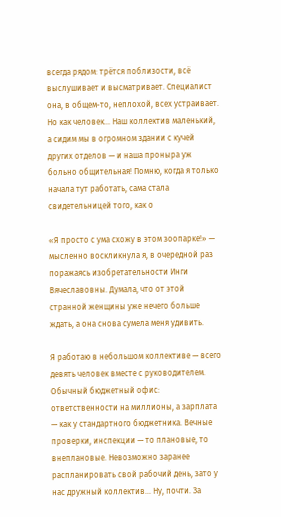всегда рядом: трётся поблизости, всё выслушивает и высматривает. Специалист она, в общем‑то, неплохой, всех устраивает. Но как человек… Наш коллектив маленький, а сидим мы в огромном здании с кучей других отделов — и наша проныра уж больно общительная! Помню, когда я только начала тут работать, сама стала свидетельницей того, как о

«Я просто с ума схожу в этом зоопарке!» — мысленно воскликнула я, в очередной раз поражаясь изобретательности Инги Вячеславовны. Думала, что от этой странной женщины уже нечего больше ждать, а она снова сумела меня удивить.

Я работаю в небольшом коллективе — всего девять человек вместе с руководителем. Обычный бюджетный офис: ответственности на миллионы, а зарплата — как у стандартного бюджетника. Вечные проверки, инспекции — то плановые, то внеплановые. Невозможно заранее распланировать свой рабочий день, зато у нас дружный коллектив… Ну, почти. За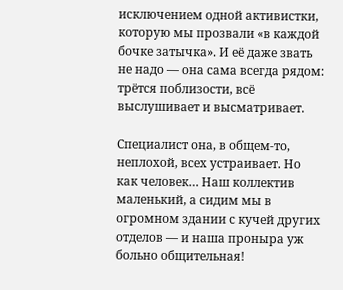исключением одной активистки, которую мы прозвали «в каждой бочке затычка». И её даже звать не надо — она сама всегда рядом: трётся поблизости, всё выслушивает и высматривает.

Специалист она, в общем‑то, неплохой, всех устраивает. Но как человек… Наш коллектив маленький, а сидим мы в огромном здании с кучей других отделов — и наша проныра уж больно общительная!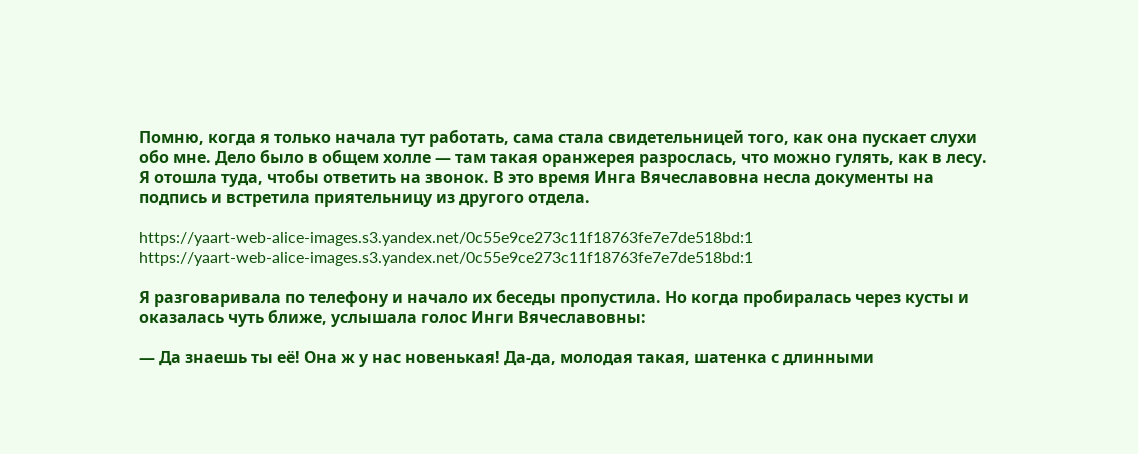Помню, когда я только начала тут работать, сама стала свидетельницей того, как она пускает слухи обо мне. Дело было в общем холле — там такая оранжерея разрослась, что можно гулять, как в лесу. Я отошла туда, чтобы ответить на звонок. В это время Инга Вячеславовна несла документы на подпись и встретила приятельницу из другого отдела.

https://yaart-web-alice-images.s3.yandex.net/0c55e9ce273c11f18763fe7e7de518bd:1
https://yaart-web-alice-images.s3.yandex.net/0c55e9ce273c11f18763fe7e7de518bd:1

Я разговаривала по телефону и начало их беседы пропустила. Но когда пробиралась через кусты и оказалась чуть ближе, услышала голос Инги Вячеславовны:

— Да знаешь ты её! Она ж у нас новенькая! Да‑да, молодая такая, шатенка с длинными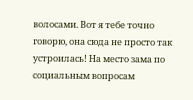волосами. Вот я тебе точно говорю, она сюда не просто так устроилась! На место зама по социальным вопросам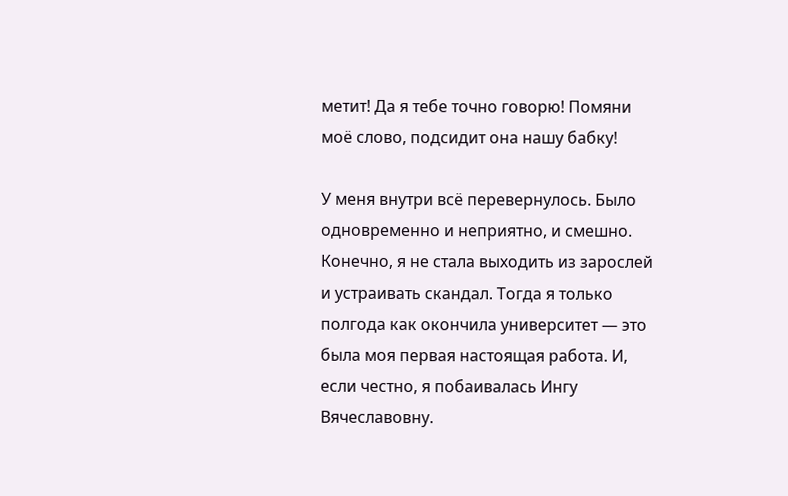метит! Да я тебе точно говорю! Помяни моё слово, подсидит она нашу бабку!

У меня внутри всё перевернулось. Было одновременно и неприятно, и смешно. Конечно, я не стала выходить из зарослей и устраивать скандал. Тогда я только полгода как окончила университет — это была моя первая настоящая работа. И, если честно, я побаивалась Ингу Вячеславовну.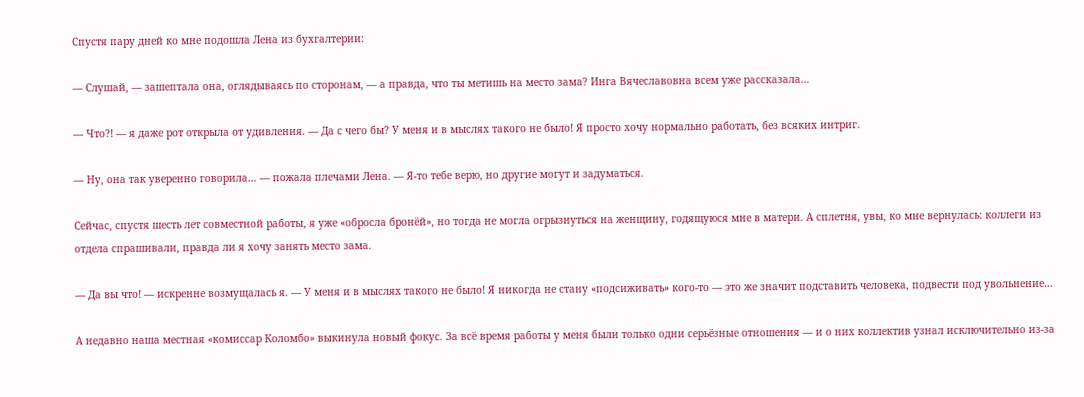Спустя пару дней ко мне подошла Лена из бухгалтерии:

— Слушай, — зашептала она, оглядываясь по сторонам, — а правда, что ты метишь на место зама? Инга Вячеславовна всем уже рассказала…

— Что?! — я даже рот открыла от удивления. — Да с чего бы? У меня и в мыслях такого не было! Я просто хочу нормально работать, без всяких интриг.

— Ну, она так уверенно говорила… — пожала плечами Лена. — Я‑то тебе верю, но другие могут и задуматься.

Сейчас, спустя шесть лет совместной работы, я уже «обросла бронёй», но тогда не могла огрызнуться на женщину, годящуюся мне в матери. А сплетня, увы, ко мне вернулась: коллеги из отдела спрашивали, правда ли я хочу занять место зама.

— Да вы что! — искренне возмущалась я. — У меня и в мыслях такого не было! Я никогда не стану «подсиживать» кого‑то — это же значит подставить человека, подвести под увольнение…

А недавно наша местная «комиссар Коломбо» выкинула новый фокус. За всё время работы у меня были только одни серьёзные отношения — и о них коллектив узнал исключительно из‑за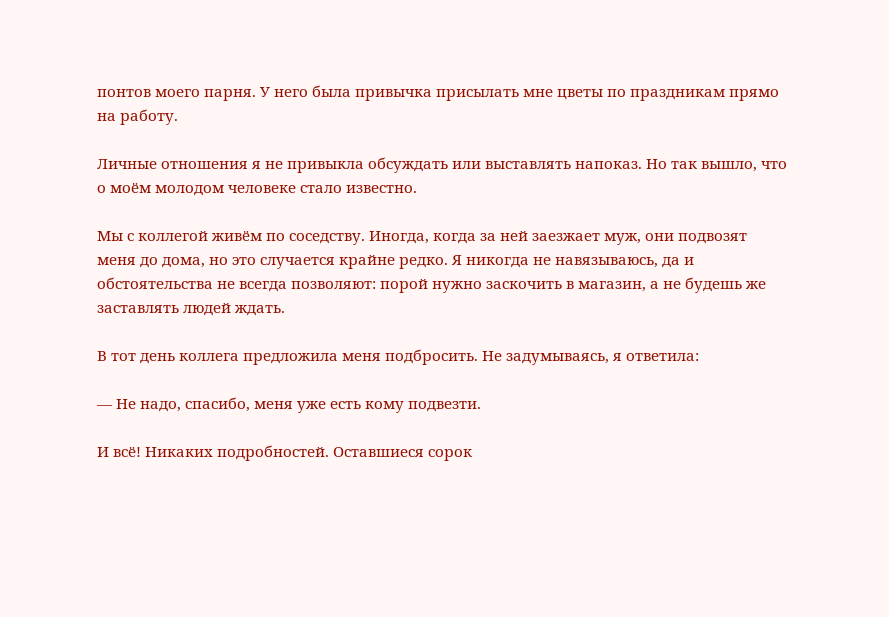понтов моего парня. У него была привычка присылать мне цветы по праздникам прямо на работу.

Личные отношения я не привыкла обсуждать или выставлять напоказ. Но так вышло, что о моём молодом человеке стало известно.

Мы с коллегой живём по соседству. Иногда, когда за ней заезжает муж, они подвозят меня до дома, но это случается крайне редко. Я никогда не навязываюсь, да и обстоятельства не всегда позволяют: порой нужно заскочить в магазин, а не будешь же заставлять людей ждать.

В тот день коллега предложила меня подбросить. Не задумываясь, я ответила:

— Не надо, спасибо, меня уже есть кому подвезти.

И всё! Никаких подробностей. Оставшиеся сорок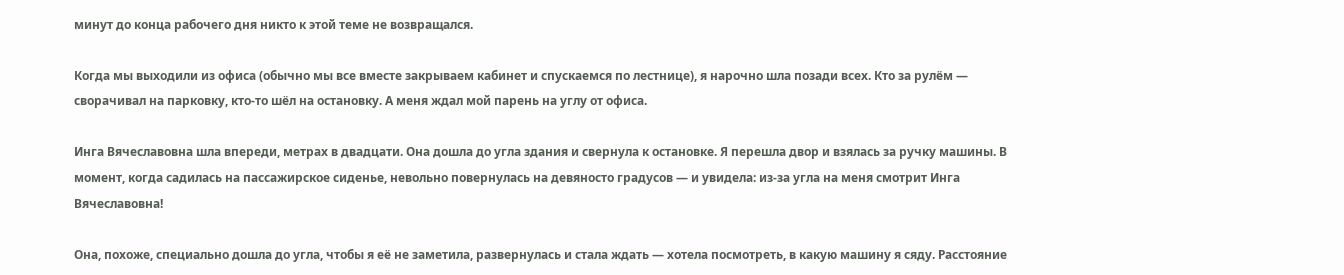минут до конца рабочего дня никто к этой теме не возвращался.

Когда мы выходили из офиса (обычно мы все вместе закрываем кабинет и спускаемся по лестнице), я нарочно шла позади всех. Кто за рулём — сворачивал на парковку, кто‑то шёл на остановку. А меня ждал мой парень на углу от офиса.

Инга Вячеславовна шла впереди, метрах в двадцати. Она дошла до угла здания и свернула к остановке. Я перешла двор и взялась за ручку машины. В момент, когда садилась на пассажирское сиденье, невольно повернулась на девяносто градусов — и увидела: из‑за угла на меня смотрит Инга Вячеславовна!

Она, похоже, специально дошла до угла, чтобы я её не заметила, развернулась и стала ждать — хотела посмотреть, в какую машину я сяду. Расстояние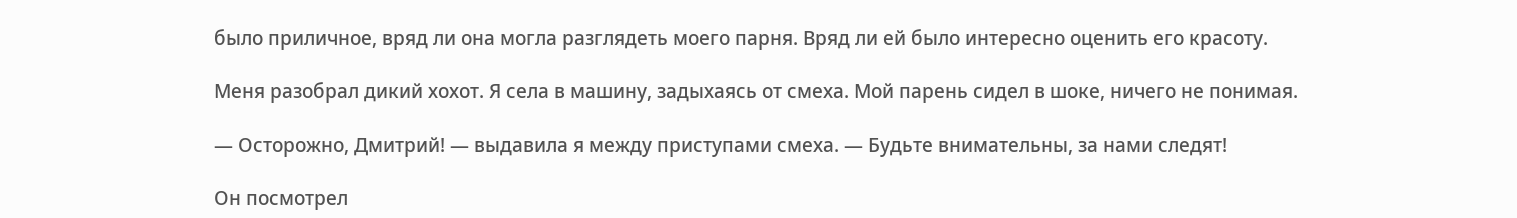было приличное, вряд ли она могла разглядеть моего парня. Вряд ли ей было интересно оценить его красоту.

Меня разобрал дикий хохот. Я села в машину, задыхаясь от смеха. Мой парень сидел в шоке, ничего не понимая.

— Осторожно, Дмитрий! — выдавила я между приступами смеха. — Будьте внимательны, за нами следят!

Он посмотрел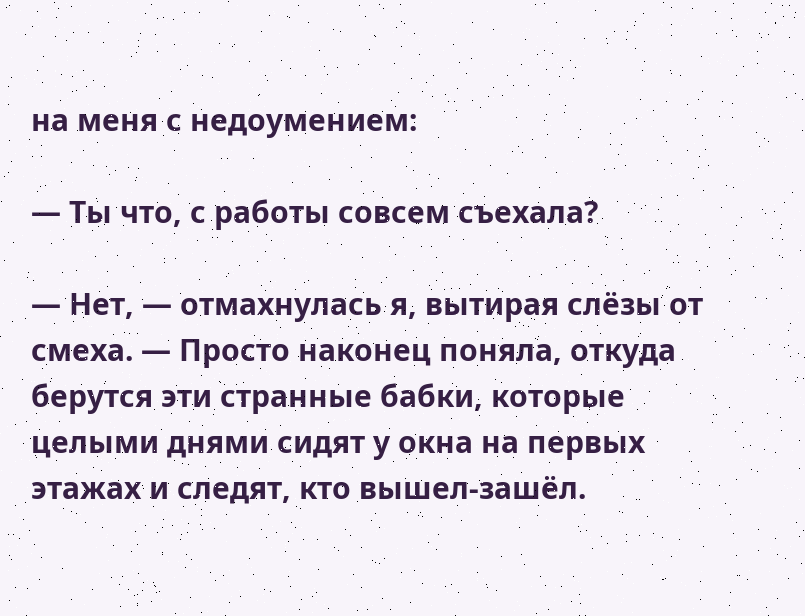на меня с недоумением:

— Ты что, с работы совсем съехала?

— Нет, — отмахнулась я, вытирая слёзы от смеха. — Просто наконец поняла, откуда берутся эти странные бабки, которые целыми днями сидят у окна на первых этажах и следят, кто вышел‑зашёл.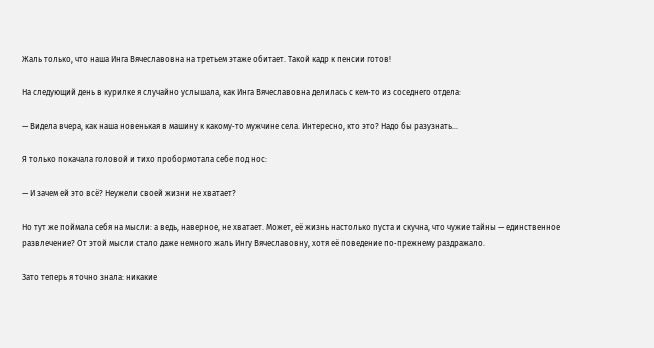Жаль только, что наша Инга Вячеславовна на третьем этаже обитает. Такой кадр к пенсии готов!

На следующий день в курилке я случайно услышала, как Инга Вячеславовна делилась с кем‑то из соседнего отдела:

— Видела вчера, как наша новенькая в машину к какому‑то мужчине села. Интересно, кто это? Надо бы разузнать…

Я только покачала головой и тихо пробормотала себе под нос:

— И зачем ей это всё? Неужели своей жизни не хватает?

Но тут же поймала себя на мысли: а ведь, наверное, не хватает. Может, её жизнь настолько пуста и скучна, что чужие тайны — единственное развлечение? От этой мысли стало даже немного жаль Ингу Вячеславовну, хотя её поведение по‑прежнему раздражало.

Зато теперь я точно знала: никакие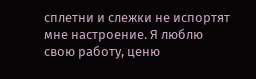сплетни и слежки не испортят мне настроение. Я люблю свою работу, ценю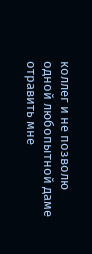коллег и не позволю одной любопытной даме отравить мне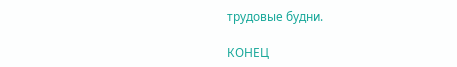трудовые будни.

КОНЕЦ